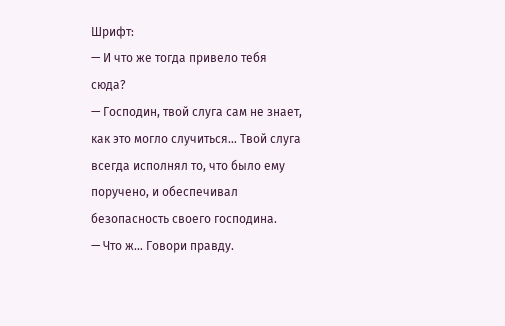Шрифт:
— И что же тогда привело тебя сюда?
— Господин, твой слуга сам не знает, как это могло случиться… Твой слуга всегда исполнял то, что было ему поручено, и обеспечивал безопасность своего господина.
— Что ж… Говори правду.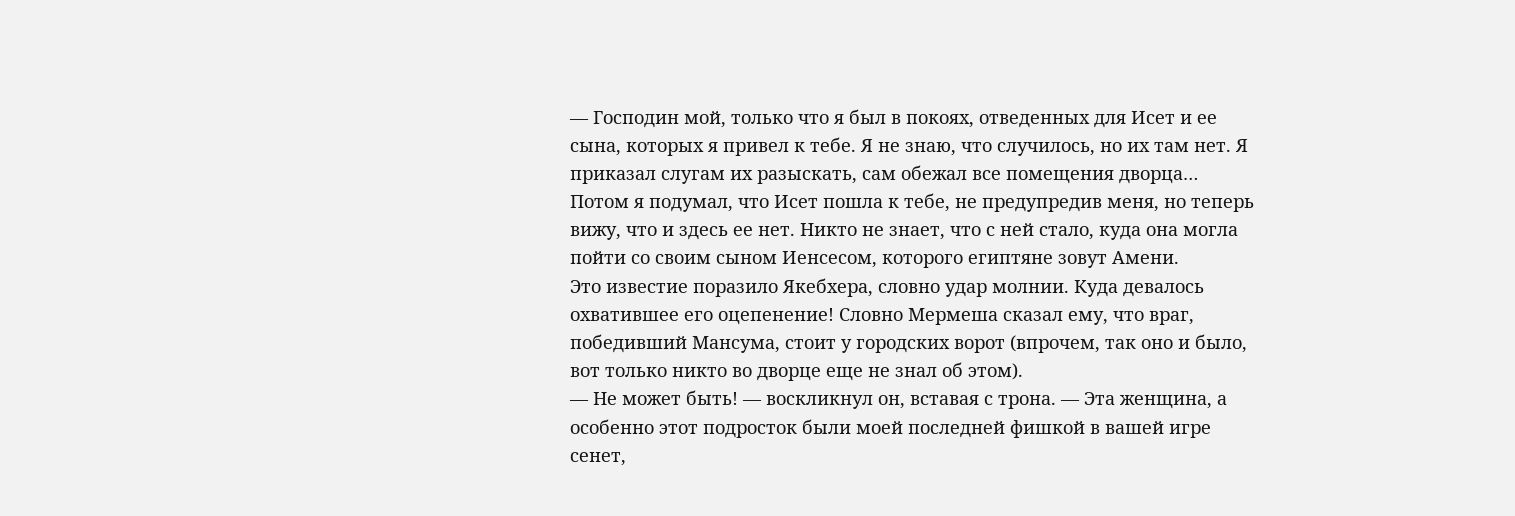— Господин мой, только что я был в покоях, отведенных для Исет и ее сына, которых я привел к тебе. Я не знаю, что случилось, но их там нет. Я приказал слугам их разыскать, сам обежал все помещения дворца… Потом я подумал, что Исет пошла к тебе, не предупредив меня, но теперь вижу, что и здесь ее нет. Никто не знает, что с ней стало, куда она могла пойти со своим сыном Иенсесом, которого египтяне зовут Амени.
Это известие поразило Якебхера, словно удар молнии. Куда девалось охватившее его оцепенение! Словно Мермеша сказал ему, что враг, победивший Мансума, стоит у городских ворот (впрочем, так оно и было, вот только никто во дворце еще не знал об этом).
— Не может быть! — воскликнул он, вставая с трона. — Эта женщина, а особенно этот подросток были моей последней фишкой в вашей игре сенет,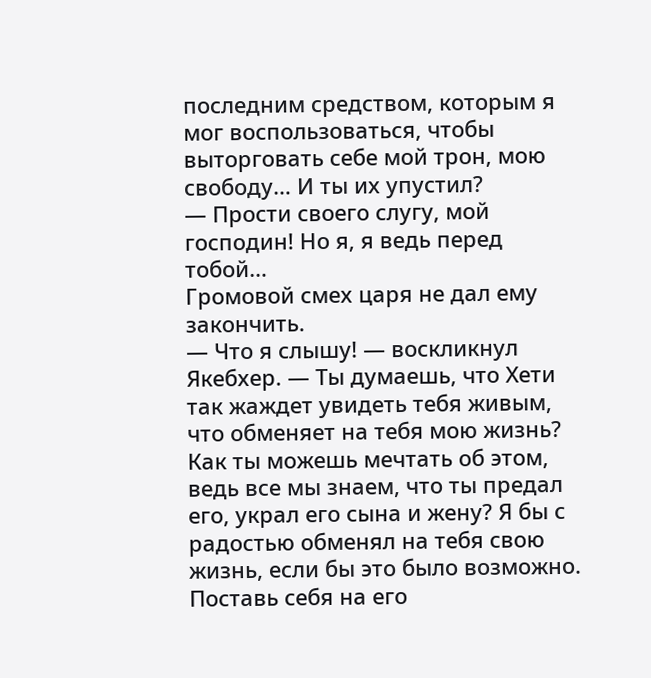последним средством, которым я мог воспользоваться, чтобы выторговать себе мой трон, мою свободу… И ты их упустил?
— Прости своего слугу, мой господин! Но я, я ведь перед тобой…
Громовой смех царя не дал ему закончить.
— Что я слышу! — воскликнул Якебхер. — Ты думаешь, что Хети так жаждет увидеть тебя живым, что обменяет на тебя мою жизнь? Как ты можешь мечтать об этом, ведь все мы знаем, что ты предал его, украл его сына и жену? Я бы с радостью обменял на тебя свою жизнь, если бы это было возможно. Поставь себя на его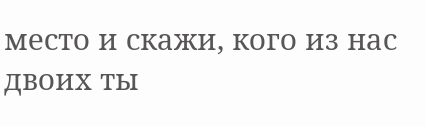место и скажи, кого из нас двоих ты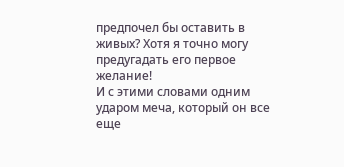предпочел бы оставить в живых? Хотя я точно могу предугадать его первое желание!
И с этими словами одним ударом меча, который он все еще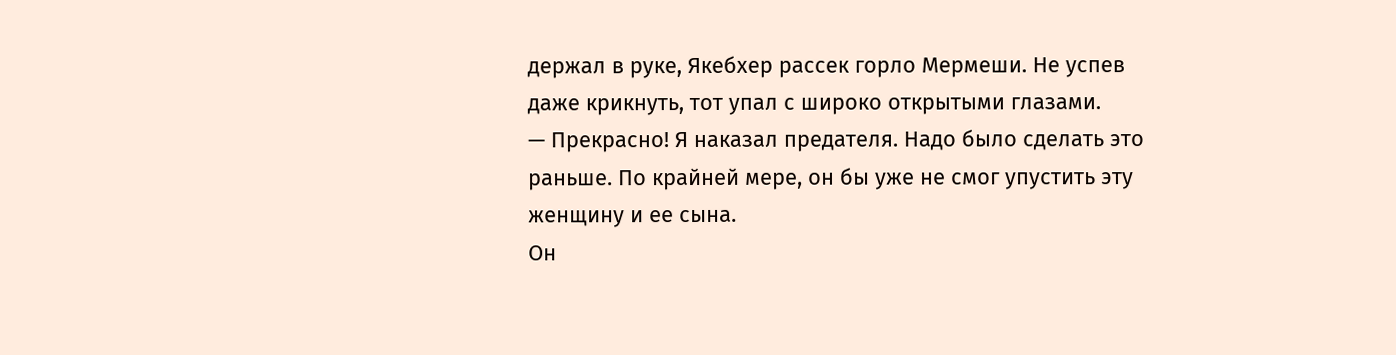держал в руке, Якебхер рассек горло Мермеши. Не успев даже крикнуть, тот упал с широко открытыми глазами.
— Прекрасно! Я наказал предателя. Надо было сделать это раньше. По крайней мере, он бы уже не смог упустить эту женщину и ее сына.
Он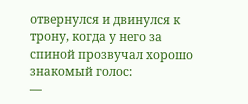отвернулся и двинулся к трону, когда у него за спиной прозвучал хорошо знакомый голос:
—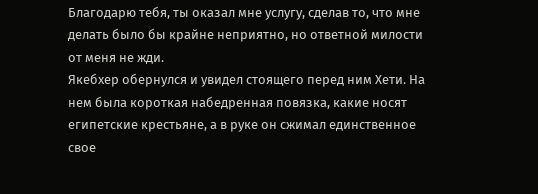Благодарю тебя, ты оказал мне услугу, сделав то, что мне делать было бы крайне неприятно, но ответной милости от меня не жди.
Якебхер обернулся и увидел стоящего перед ним Хети. На нем была короткая набедренная повязка, какие носят египетские крестьяне, а в руке он сжимал единственное свое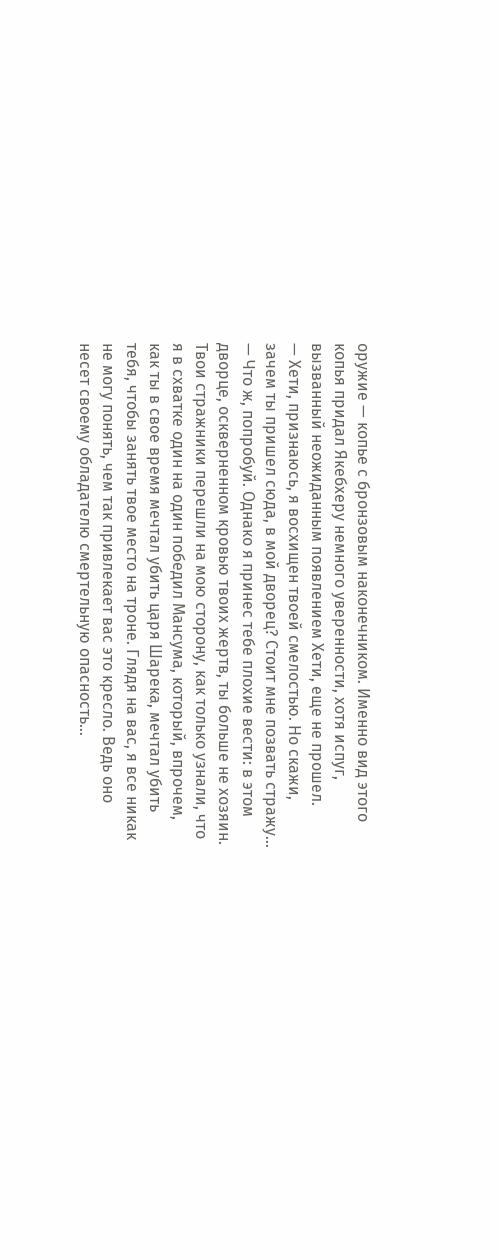оружие — копье с бронзовым наконечником. Именно вид этого копья придал Якебхеру немного уверенности, хотя испуг, вызванный неожиданным появлением Хети, еще не прошел.
— Хети, признаюсь, я восхищен твоей смелостью. Но скажи, зачем ты пришел сюда, в мой дворец? Стоит мне позвать стражу…
— Что ж, попробуй. Однако я принес тебе плохие вести: в этом дворце, оскверненном кровью твоих жертв, ты больше не хозяин. Твои стражники перешли на мою сторону, как только узнали, что я в схватке один на один победил Мансума, который, впрочем, как ты в свое время мечтал убить царя Шарека, мечтал убить тебя, чтобы занять твое место на троне. Глядя на вас, я все никак не могу понять, чем так привлекает вас это кресло. Ведь оно несет своему обладателю смертельную опасность…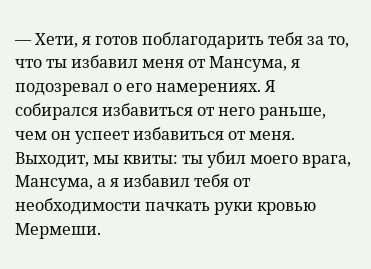— Хети, я готов поблагодарить тебя за то, что ты избавил меня от Мансума, я подозревал о его намерениях. Я собирался избавиться от него раньше, чем он успеет избавиться от меня. Выходит, мы квиты: ты убил моего врага, Мансума, а я избавил тебя от необходимости пачкать руки кровью Мермеши.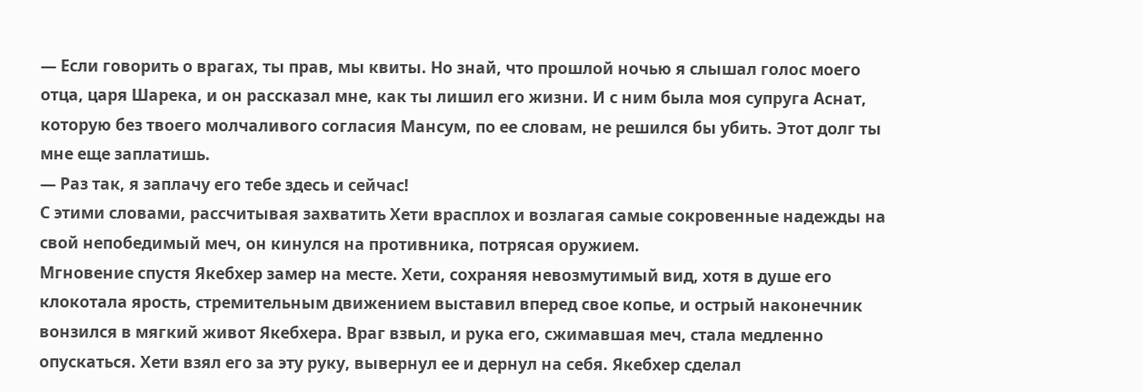— Если говорить о врагах, ты прав, мы квиты. Но знай, что прошлой ночью я слышал голос моего отца, царя Шарека, и он рассказал мне, как ты лишил его жизни. И с ним была моя супруга Аснат, которую без твоего молчаливого согласия Мансум, по ее словам, не решился бы убить. Этот долг ты мне еще заплатишь.
— Раз так, я заплачу его тебе здесь и сейчас!
С этими словами, рассчитывая захватить Хети врасплох и возлагая самые сокровенные надежды на свой непобедимый меч, он кинулся на противника, потрясая оружием.
Мгновение спустя Якебхер замер на месте. Хети, сохраняя невозмутимый вид, хотя в душе его клокотала ярость, стремительным движением выставил вперед свое копье, и острый наконечник вонзился в мягкий живот Якебхера. Враг взвыл, и рука его, сжимавшая меч, стала медленно опускаться. Хети взял его за эту руку, вывернул ее и дернул на себя. Якебхер сделал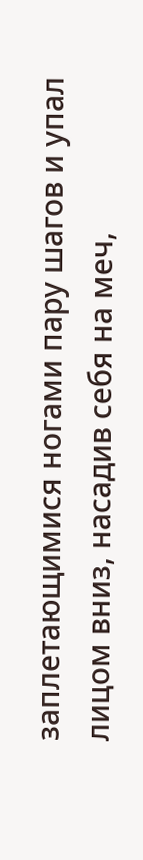заплетающимися ногами пару шагов и упал лицом вниз, насадив себя на меч,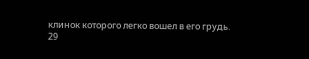клинок которого легко вошел в его грудь.
29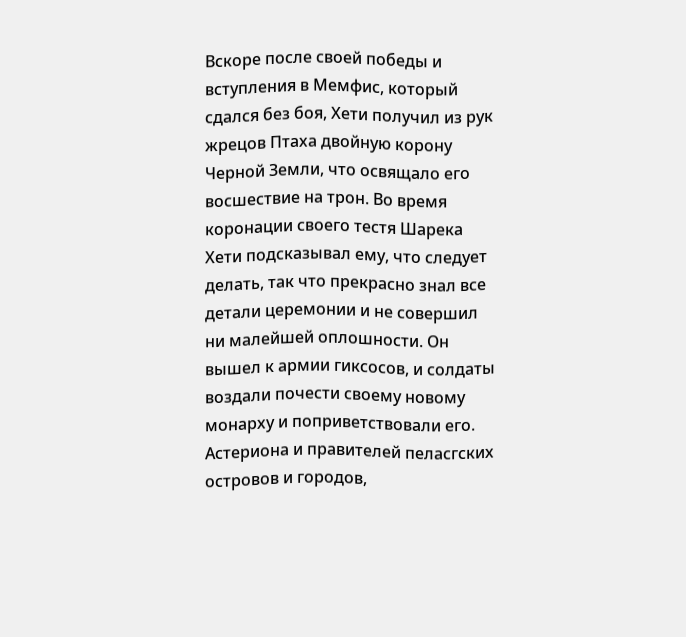Вскоре после своей победы и вступления в Мемфис, который сдался без боя, Хети получил из рук жрецов Птаха двойную корону Черной Земли, что освящало его восшествие на трон. Во время коронации своего тестя Шарека Хети подсказывал ему, что следует делать, так что прекрасно знал все детали церемонии и не совершил ни малейшей оплошности. Он вышел к армии гиксосов, и солдаты воздали почести своему новому монарху и поприветствовали его. Астериона и правителей пеласгских островов и городов,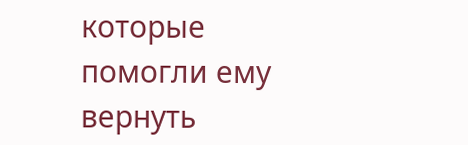которые помогли ему вернуть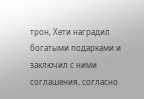трон, Хети наградил богатыми подарками и заключил с ними соглашения, согласно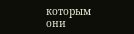которым они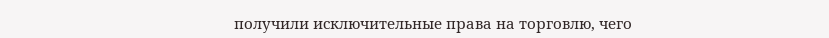получили исключительные права на торговлю, чего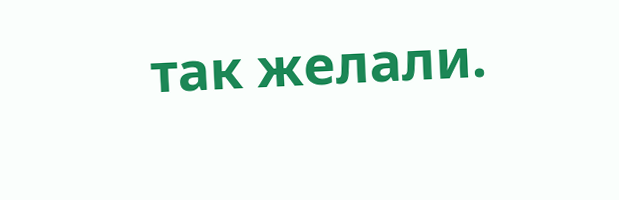так желали.